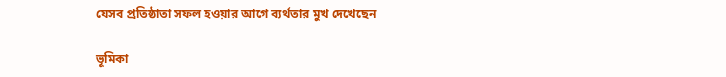যেসব প্রতিষ্ঠাতা সফল হওয়ার আগে ব্যর্থতার মুখ দেখেছেন

ভূমিকা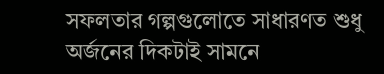সফলতার গল্পগুলোতে সাধারণত শুধু অর্জনের দিকটাই সামনে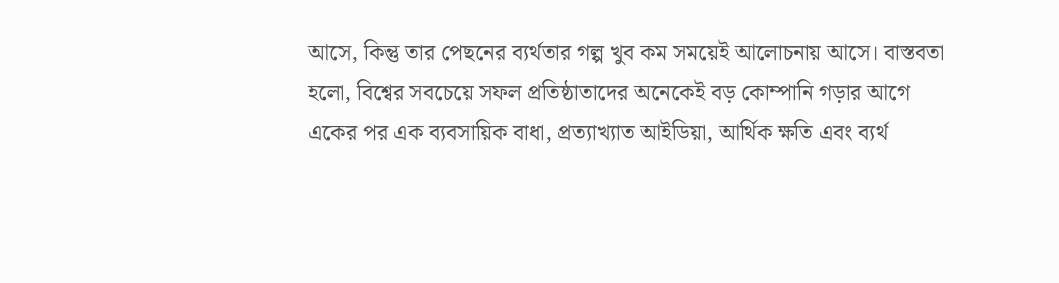আসে, কিন্তু তার পেছনের ব্যর্থতার গল্প খুব কম সময়েই আলোচনায় আসে। বাস্তবতা হলো, বিশ্বের সবচেয়ে সফল প্রতিষ্ঠাতাদের অনেকেই বড় কোম্পানি গড়ার আগে একের পর এক ব্যবসায়িক বাধা, প্রত্যাখ্যাত আইডিয়া, আর্থিক ক্ষতি এবং ব্যর্থ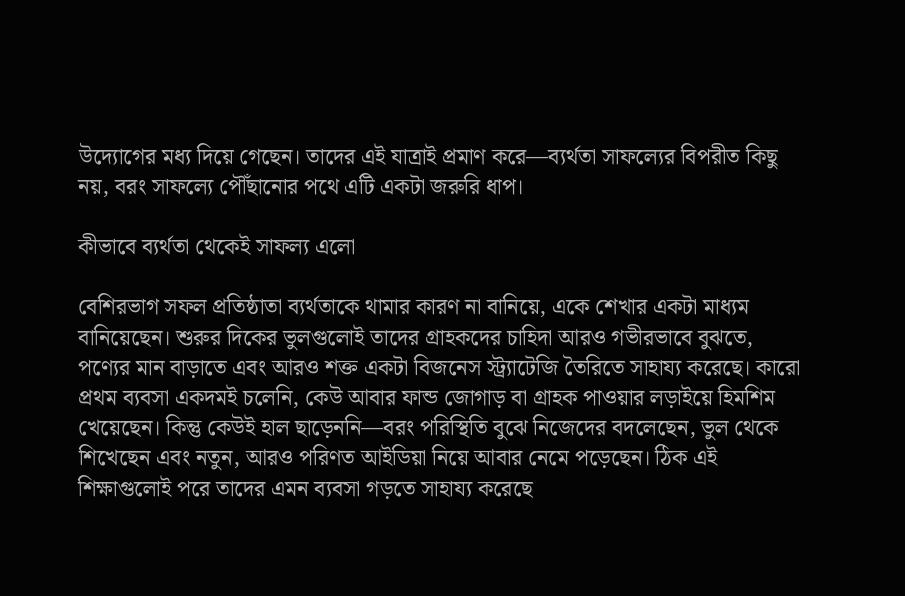উদ্যোগের মধ্য দিয়ে গেছেন। তাদের এই যাত্রাই প্রমাণ করে—ব্যর্থতা সাফল্যের বিপরীত কিছু নয়, বরং সাফল্যে পৌঁছানোর পথে এটি একটা জরুরি ধাপ।

কীভাবে ব্যর্থতা থেকেই সাফল্য এলো

বেশিরভাগ সফল প্রতিষ্ঠাতা ব্যর্থতাকে থামার কারণ না বানিয়ে, একে শেখার একটা মাধ্যম বানিয়েছেন। শুরুর দিকের ভুলগুলোই তাদের গ্রাহকদের চাহিদা আরও গভীরভাবে বুঝতে, পণ্যের মান বাড়াতে এবং আরও শক্ত একটা বিজনেস স্ট্র্যাটেজি তৈরিতে সাহায্য করেছে। কারো প্রথম ব্যবসা একদমই চলেনি, কেউ আবার ফান্ড জোগাড় বা গ্রাহক পাওয়ার লড়াইয়ে হিমশিম খেয়েছেন। কিন্তু কেউই হাল ছাড়েননি—বরং পরিস্থিতি বুঝে নিজেদের বদলেছেন, ভুল থেকে শিখেছেন এবং নতুন, আরও পরিণত আইডিয়া নিয়ে আবার নেমে পড়েছেন। ঠিক এই শিক্ষাগুলোই পরে তাদের এমন ব্যবসা গড়তে সাহায্য করেছে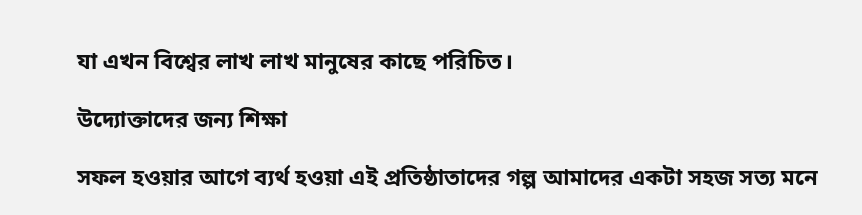যা এখন বিশ্বের লাখ লাখ মানুষের কাছে পরিচিত।

উদ্যোক্তাদের জন্য শিক্ষা

সফল হওয়ার আগে ব্যর্থ হওয়া এই প্রতিষ্ঠাতাদের গল্প আমাদের একটা সহজ সত্য মনে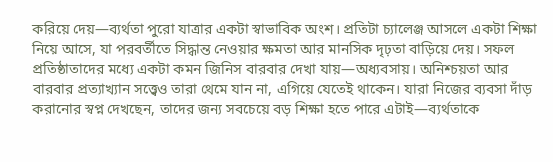করিয়ে দেয়—ব্যর্থতা পুরো যাত্রার একটা স্বাভাবিক অংশ। প্রতিটা চ্যালেঞ্জ আসলে একটা শিক্ষা নিয়ে আসে, যা পরবর্তীতে সিদ্ধান্ত নেওয়ার ক্ষমতা আর মানসিক দৃঢ়তা বাড়িয়ে দেয়। সফল প্রতিষ্ঠাতাদের মধ্যে একটা কমন জিনিস বারবার দেখা যায়—অধ্যবসায়। অনিশ্চয়তা আর বারবার প্রত্যাখ্যান সত্ত্বেও তারা থেমে যান না, এগিয়ে যেতেই থাকেন। যারা নিজের ব্যবসা দাঁড় করানোর স্বপ্ন দেখছেন, তাদের জন্য সবচেয়ে বড় শিক্ষা হতে পারে এটাই—ব্যর্থতাকে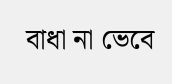বাধা না ভেবে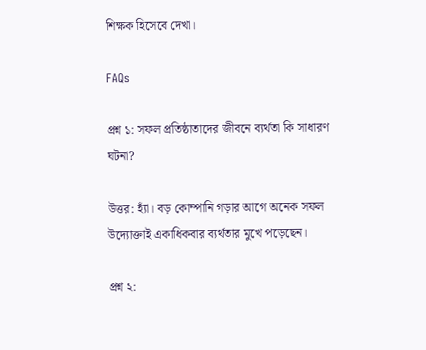শিক্ষক হিসেবে দেখা।

FAQs

প্রশ্ন ১: সফল প্রতিষ্ঠাতাদের জীবনে ব্যর্থতা কি সাধারণ ঘটনা?

উত্তর: হ্যাঁ। বড় কোম্পানি গড়ার আগে অনেক সফল উদ্যোক্তাই একাধিকবার ব্যর্থতার মুখে পড়েছেন।

প্রশ্ন ২: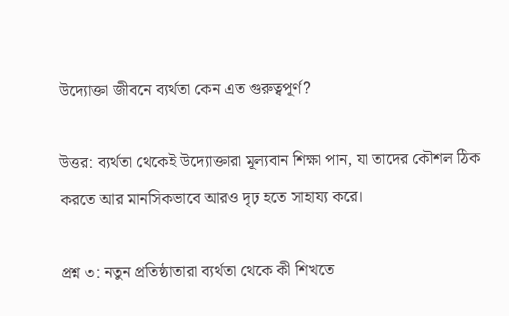উদ্যোক্তা জীবনে ব্যর্থতা কেন এত গুরুত্বপূর্ণ?

উত্তর: ব্যর্থতা থেকেই উদ্যোক্তারা মূল্যবান শিক্ষা পান, যা তাদের কৌশল ঠিক করতে আর মানসিকভাবে আরও দৃঢ় হতে সাহায্য করে।

প্রশ্ন ৩: নতুন প্রতিষ্ঠাতারা ব্যর্থতা থেকে কী শিখতে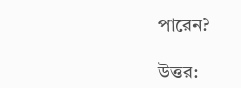পারেন?

উত্তর: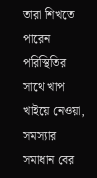তারা শিখতে পারেন পরিস্থিতির সাথে খাপ খাইয়ে নেওয়া, সমস্যার সমাধান বের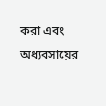করা এবং অধ্যবসায়ের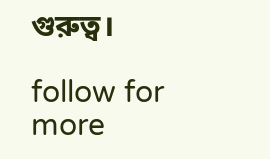গুরুত্ব।

follow for more